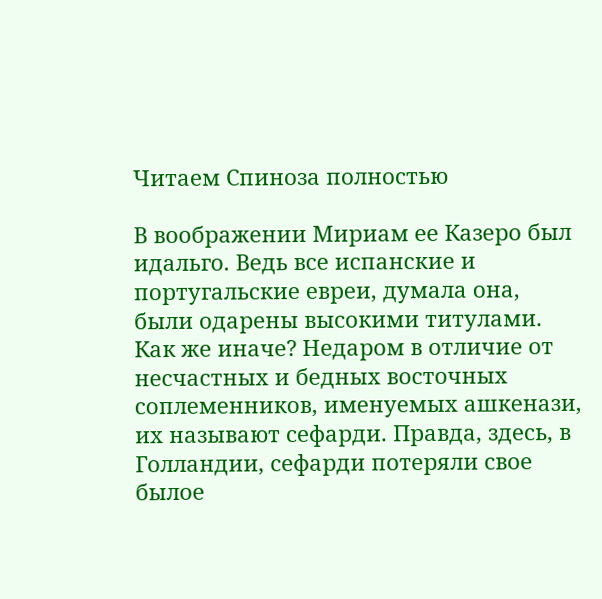Читаем Спиноза полностью

В воображении Мириам ее Казеро был идальго. Ведь все испанские и португальские евреи, думала она, были одарены высокими титулами. Как же иначе? Недаром в отличие от несчастных и бедных восточных соплеменников, именуемых ашкенази, их называют сефарди. Правда, здесь, в Голландии, сефарди потеряли свое былое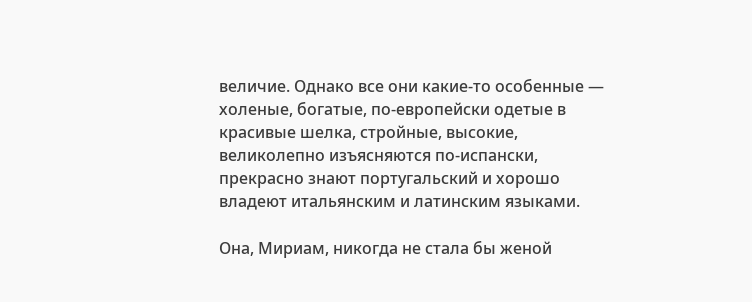величие. Однако все они какие-то особенные — холеные, богатые, по-европейски одетые в красивые шелка, стройные, высокие, великолепно изъясняются по-испански, прекрасно знают португальский и хорошо владеют итальянским и латинским языками.

Она, Мириам, никогда не стала бы женой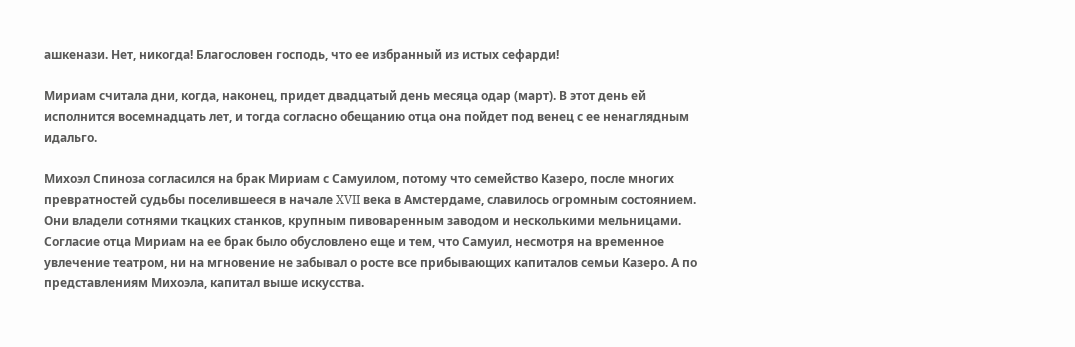ашкенази. Нет, никогда! Благословен господь, что ее избранный из истых сефарди!

Мириам считала дни, когда, наконец, придет двадцатый день месяца одар (март). В этот день ей исполнится восемнадцать лет, и тогда согласно обещанию отца она пойдет под венец с ее ненаглядным идальго.

Михоэл Спиноза согласился на брак Мириам с Самуилом, потому что семейство Казеро, после многих превратностей судьбы поселившееся в начале XVII века в Амстердаме, славилось огромным состоянием. Они владели сотнями ткацких станков, крупным пивоваренным заводом и несколькими мельницами. Согласие отца Мириам на ее брак было обусловлено еще и тем, что Самуил, несмотря на временное увлечение театром, ни на мгновение не забывал о росте все прибывающих капиталов семьи Казеро. А по представлениям Михоэла, капитал выше искусства.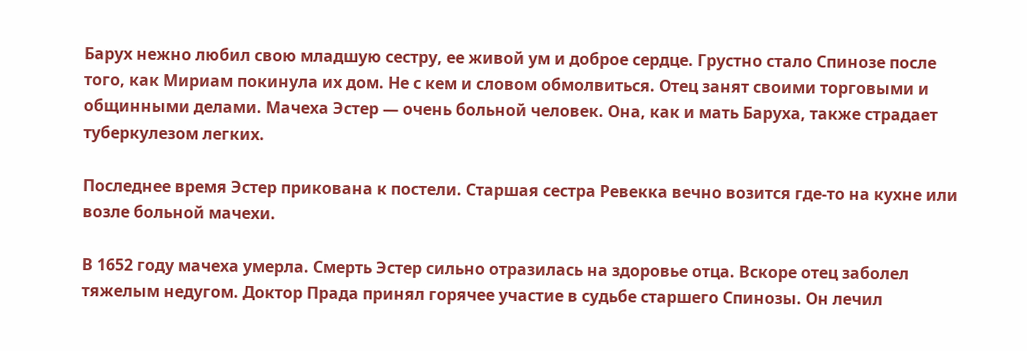Барух нежно любил свою младшую сестру, ее живой ум и доброе сердце. Грустно стало Спинозе после того, как Мириам покинула их дом. Не с кем и словом обмолвиться. Отец занят своими торговыми и общинными делами. Мачеха Эстер — очень больной человек. Она, как и мать Баруха, также страдает туберкулезом легких.

Последнее время Эстер прикована к постели. Старшая сестра Ревекка вечно возится где-то на кухне или возле больной мачехи.

В 1652 году мачеха умерла. Смерть Эстер сильно отразилась на здоровье отца. Вскоре отец заболел тяжелым недугом. Доктор Прада принял горячее участие в судьбе старшего Спинозы. Он лечил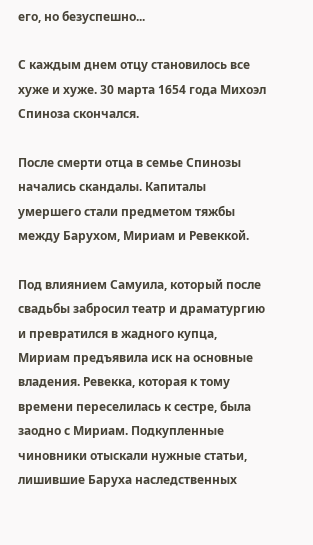его, но безуспешно...

С каждым днем отцу становилось все хуже и хуже. 30 марта 1654 года Михоэл Спиноза скончался.

После смерти отца в семье Спинозы начались скандалы. Капиталы умершего стали предметом тяжбы между Барухом, Мириам и Ревеккой.

Под влиянием Самуила, который после свадьбы забросил театр и драматургию и превратился в жадного купца, Мириам предъявила иск на основные владения. Ревекка, которая к тому времени переселилась к сестре, была заодно с Мириам. Подкупленные чиновники отыскали нужные статьи, лишившие Баруха наследственных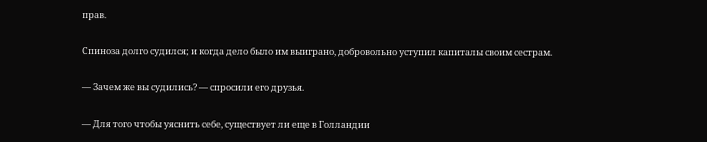прав.

Спиноза долго судился; и когда дело было им выиграно, добровольно уступил капиталы своим сестрам.

— Зачем же вы судились? — спросили его друзья.

— Для того чтобы уяснить себе, существует ли еще в Голландии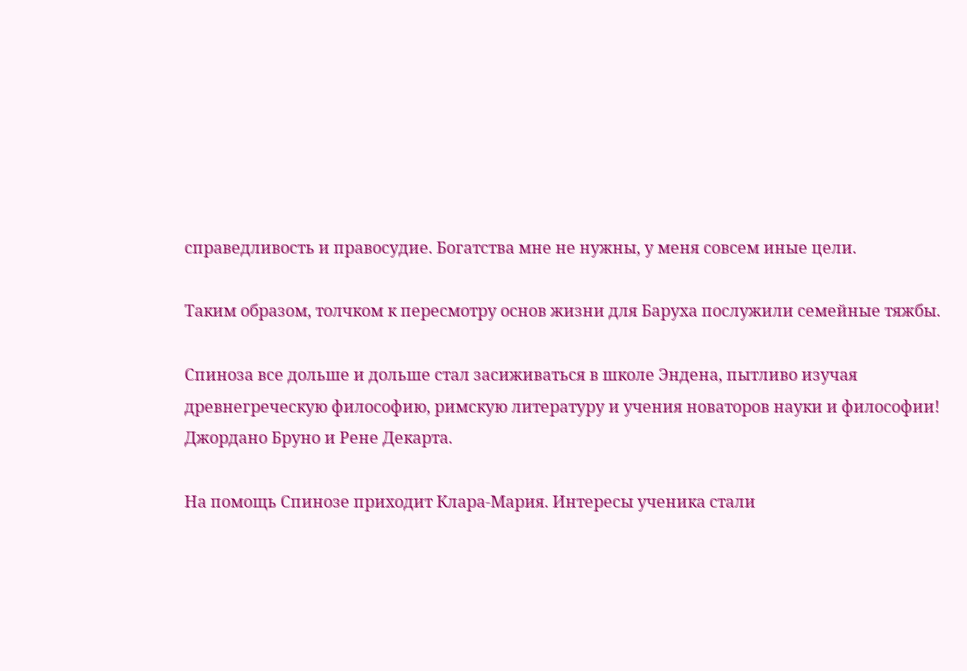справедливость и правосудие. Богатства мне не нужны, у меня совсем иные цели.

Таким образом, толчком к пересмотру основ жизни для Баруха послужили семейные тяжбы.

Спиноза все дольше и дольше стал засиживаться в школе Эндена, пытливо изучая древнегреческую философию, римскую литературу и учения новаторов науки и философии! Джордано Бруно и Рене Декарта.

На помощь Спинозе приходит Клара-Мария. Интересы ученика стали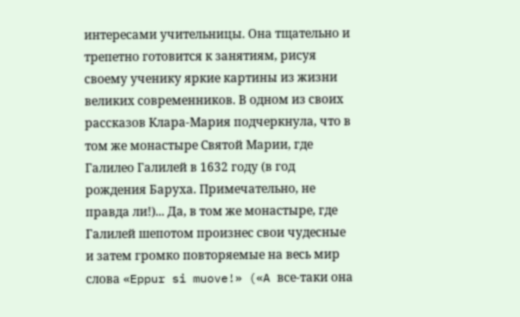интересами учительницы. Она тщательно и трепетно готовится к занятиям, рисуя своему ученику яркие картины из жизни великих современников. В одном из своих рассказов Клара-Мария подчеркнула, что в том же монастыре Святой Марии, где Галилео Галилей в 1632 году (в год рождения Баруха. Примечательно, не правда ли!)... Да, в том же монастыре, где Галилей шепотом произнес свои чудесные и затем громко повторяемые на весь мир слова «Eppur si muove!» («A все-таки она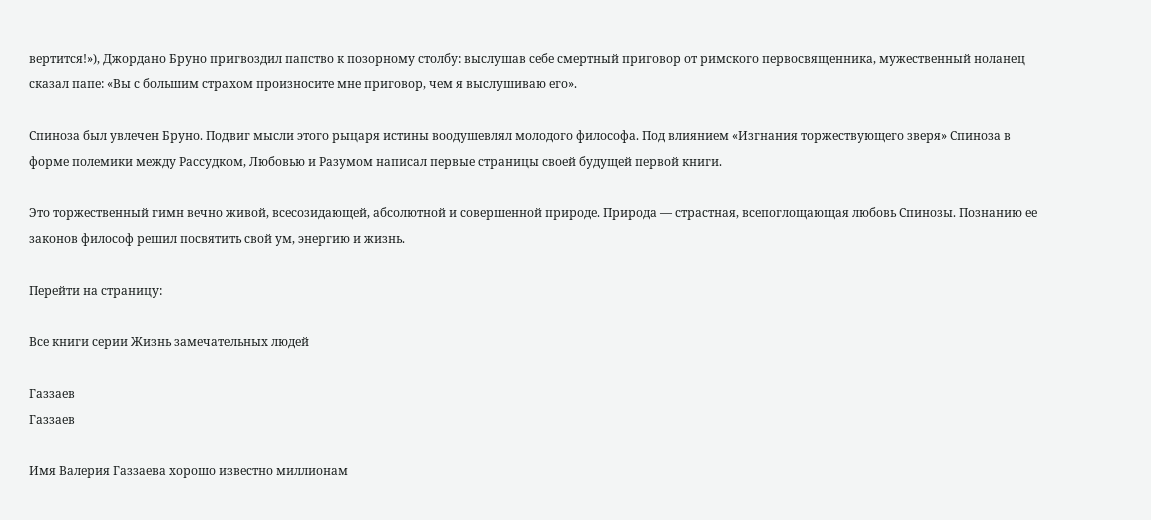вертится!»), Джордано Бруно пригвоздил папство к позорному столбу: выслушав себе смертный приговор от римского первосвященника, мужественный ноланец сказал папе: «Вы с большим страхом произносите мне приговор, чем я выслушиваю его».

Спиноза был увлечен Бруно. Подвиг мысли этого рыцаря истины воодушевлял молодого философа. Под влиянием «Изгнания торжествующего зверя» Спиноза в форме полемики между Рассудком, Любовью и Разумом написал первые страницы своей будущей первой книги.

Это торжественный гимн вечно живой, всесозидающей, абсолютной и совершенной природе. Природа — страстная, всепоглощающая любовь Спинозы. Познанию ее законов философ решил посвятить свой ум, энергию и жизнь.

Перейти на страницу:

Все книги серии Жизнь замечательных людей

Газзаев
Газзаев

Имя Валерия Газзаева хорошо известно миллионам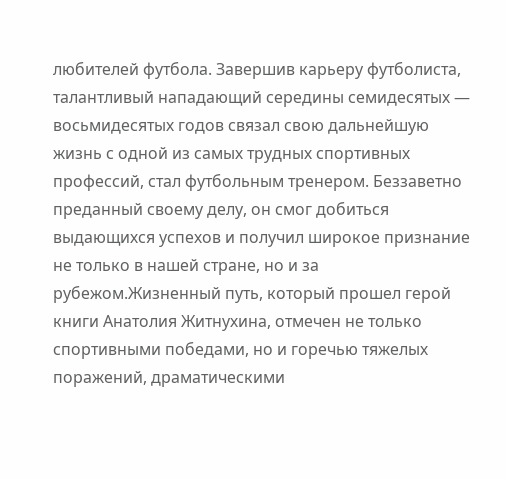любителей футбола. Завершив карьеру футболиста, талантливый нападающий середины семидесятых — восьмидесятых годов связал свою дальнейшую жизнь с одной из самых трудных спортивных профессий, стал футбольным тренером. Беззаветно преданный своему делу, он смог добиться выдающихся успехов и получил широкое признание не только в нашей стране, но и за рубежом.Жизненный путь, который прошел герой книги Анатолия Житнухина, отмечен не только спортивными победами, но и горечью тяжелых поражений, драматическими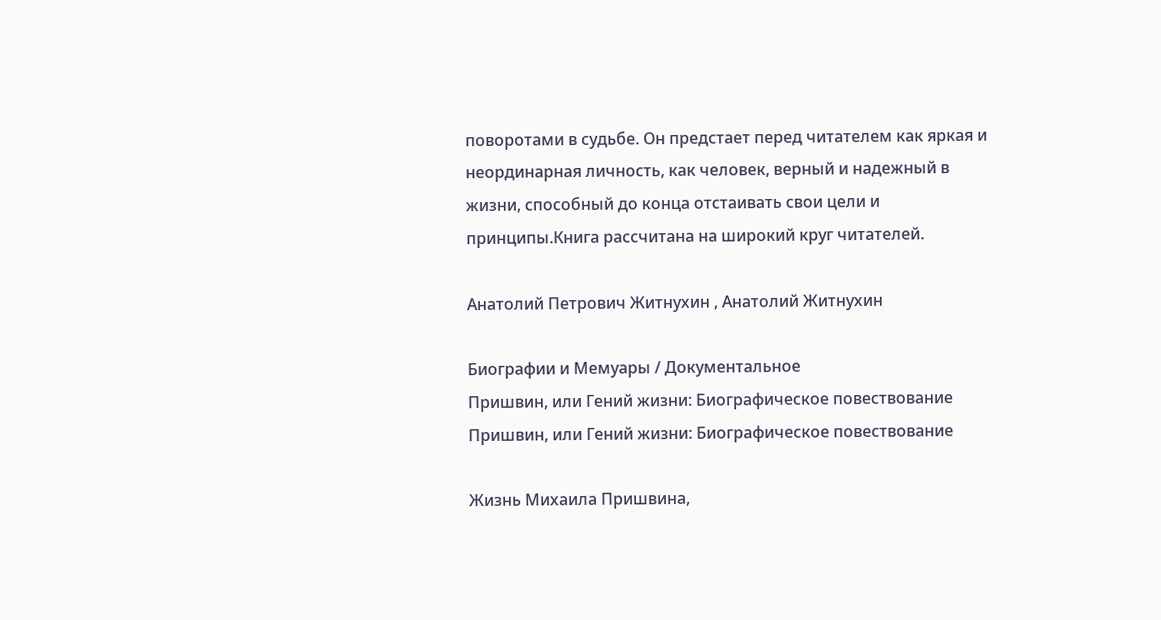поворотами в судьбе. Он предстает перед читателем как яркая и неординарная личность, как человек, верный и надежный в жизни, способный до конца отстаивать свои цели и принципы.Книга рассчитана на широкий круг читателей.

Анатолий Петрович Житнухин , Анатолий Житнухин

Биографии и Мемуары / Документальное
Пришвин, или Гений жизни: Биографическое повествование
Пришвин, или Гений жизни: Биографическое повествование

Жизнь Михаила Пришвина,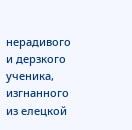нерадивого и дерзкого ученика, изгнанного из елецкой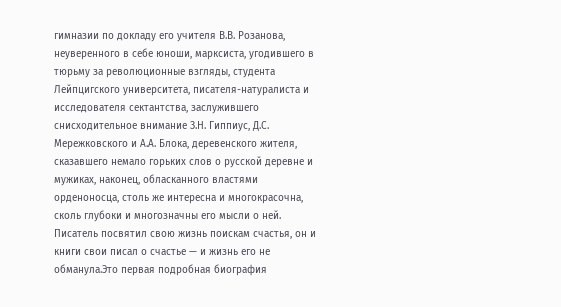гимназии по докладу его учителя В.В. Розанова, неуверенного в себе юноши, марксиста, угодившего в тюрьму за революционные взгляды, студента Лейпцигского университета, писателя-натуралиста и исследователя сектантства, заслужившего снисходительное внимание З.Н. Гиппиус, Д.С. Мережковского и А.А. Блока, деревенского жителя, сказавшего немало горьких слов о русской деревне и мужиках, наконец, обласканного властями орденоносца, столь же интересна и многокрасочна, сколь глубоки и многозначны его мысли о ней. Писатель посвятил свою жизнь поискам счастья, он и книги свои писал о счастье — и жизнь его не обманула.Это первая подробная биография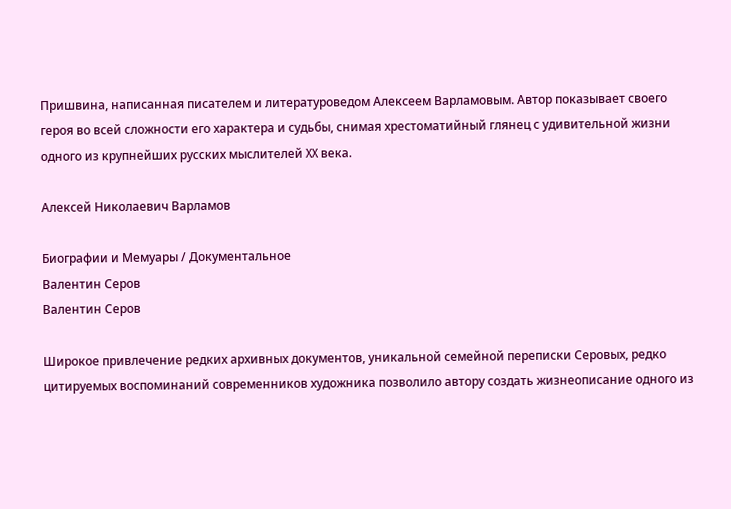Пришвина, написанная писателем и литературоведом Алексеем Варламовым. Автор показывает своего героя во всей сложности его характера и судьбы, снимая хрестоматийный глянец с удивительной жизни одного из крупнейших русских мыслителей XX века.

Алексей Николаевич Варламов

Биографии и Мемуары / Документальное
Валентин Серов
Валентин Серов

Широкое привлечение редких архивных документов, уникальной семейной переписки Серовых, редко цитируемых воспоминаний современников художника позволило автору создать жизнеописание одного из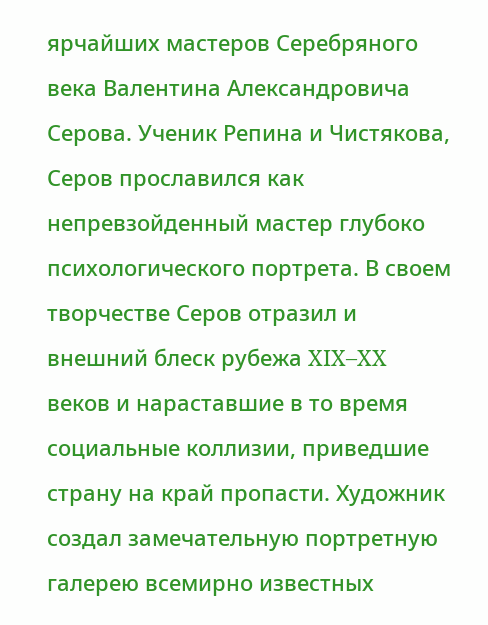ярчайших мастеров Серебряного века Валентина Александровича Серова. Ученик Репина и Чистякова, Серов прославился как непревзойденный мастер глубоко психологического портрета. В своем творчестве Серов отразил и внешний блеск рубежа XIX–XX веков и нараставшие в то время социальные коллизии, приведшие страну на край пропасти. Художник создал замечательную портретную галерею всемирно известных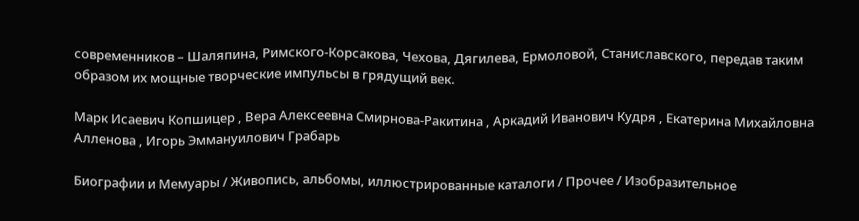современников – Шаляпина, Римского-Корсакова, Чехова, Дягилева, Ермоловой, Станиславского, передав таким образом их мощные творческие импульсы в грядущий век.

Марк Исаевич Копшицер , Вера Алексеевна Смирнова-Ракитина , Аркадий Иванович Кудря , Екатерина Михайловна Алленова , Игорь Эммануилович Грабарь

Биографии и Мемуары / Живопись, альбомы, иллюстрированные каталоги / Прочее / Изобразительное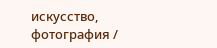искусство, фотография /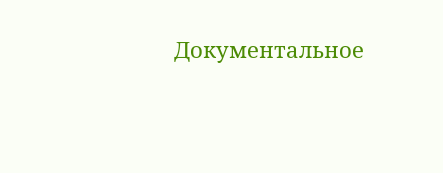Документальное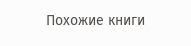Похожие книги